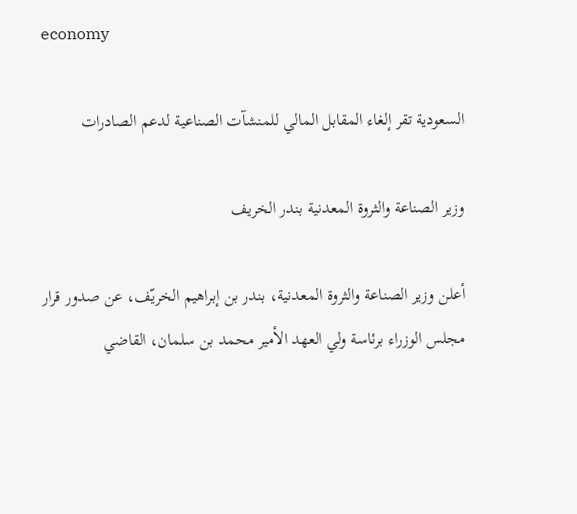economy

السعودية تقر إلغاء المقابل المالي للمنشآت الصناعية لدعم الصادرات

وزير الصناعة والثروة المعدنية بندر الخريف

أعلن وزير الصناعة والثروة المعدنية، بندر بن إبراهيم الخريّف، عن صدور قرار مجلس الوزراء برئاسة ولي العهد الأمير محمد بن سلمان، القاضي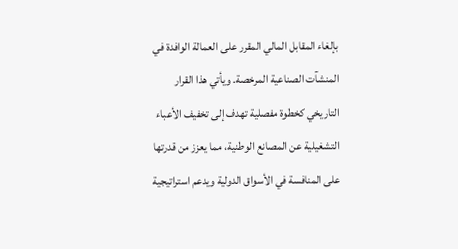بإلغاء المقابل المالي المقرر على العمالة الوافدة في المنشآت الصناعية المرخصة. ويأتي هذا القرار التاريخي كخطوة مفصلية تهدف إلى تخفيف الأعباء التشغيلية عن المصانع الوطنية، مما يعزز من قدرتها على المنافسة في الأسواق الدولية ويدعم استراتيجية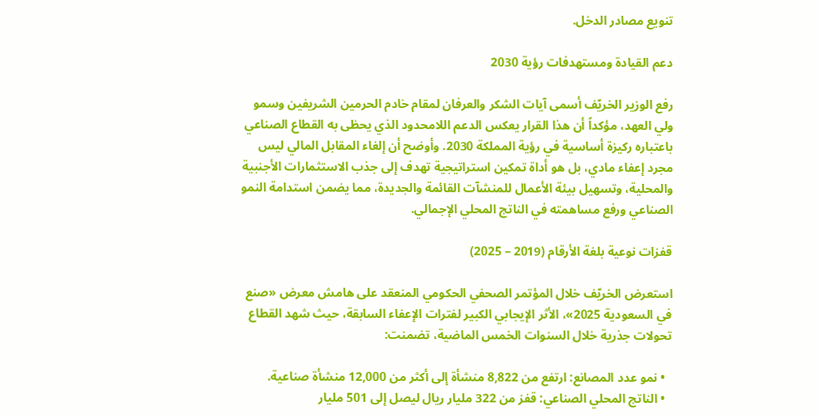تنويع مصادر الدخل.

دعم القيادة ومستهدفات رؤية 2030

رفع الوزير الخريّف أسمى آيات الشكر والعرفان لمقام خادم الحرمين الشريفين وسمو ولي العهد، مؤكداً أن هذا القرار يعكس الدعم اللامحدود الذي يحظى به القطاع الصناعي باعتباره ركيزة أساسية في رؤية المملكة 2030. وأوضح أن إلغاء المقابل المالي ليس مجرد إعفاء مادي، بل هو أداة تمكين استراتيجية تهدف إلى جذب الاستثمارات الأجنبية والمحلية، وتسهيل بيئة الأعمال للمنشآت القائمة والجديدة، مما يضمن استدامة النمو الصناعي ورفع مساهمته في الناتج المحلي الإجمالي.

قفزات نوعية بلغة الأرقام (2019 – 2025)

استعرض الخريّف خلال المؤتمر الصحفي الحكومي المنعقد على هامش معرض «صنع في السعودية 2025»، الأثر الإيجابي الكبير لفترات الإعفاء السابقة، حيث شهد القطاع تحولات جذرية خلال السنوات الخمس الماضية، تضمنت:

  • نمو عدد المصانع: ارتفع من 8,822 منشأة إلى أكثر من 12,000 منشأة صناعية.
  • الناتج المحلي الصناعي: قفز من 322 مليار ريال ليصل إلى 501 مليار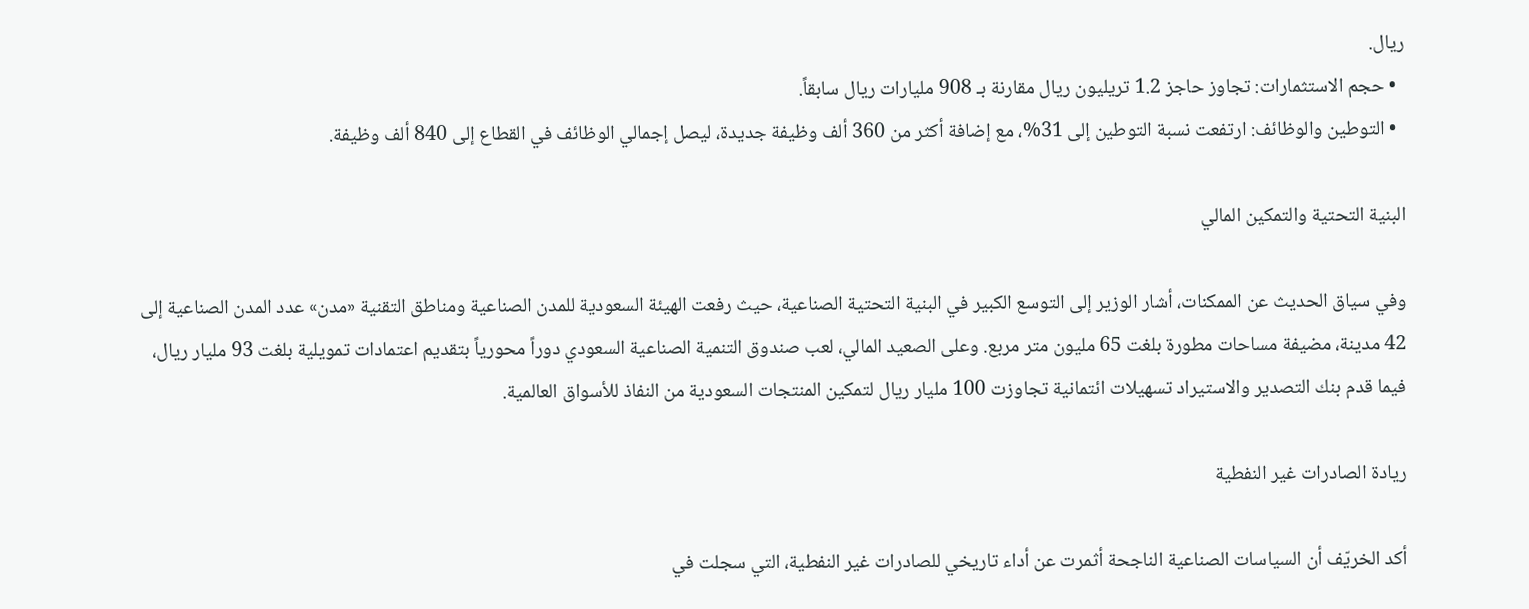ريال.
  • حجم الاستثمارات: تجاوز حاجز 1.2 تريليون ريال مقارنة بـ 908 مليارات ريال سابقاً.
  • التوطين والوظائف: ارتفعت نسبة التوطين إلى 31%، مع إضافة أكثر من 360 ألف وظيفة جديدة، ليصل إجمالي الوظائف في القطاع إلى 840 ألف وظيفة.

البنية التحتية والتمكين المالي

وفي سياق الحديث عن الممكنات، أشار الوزير إلى التوسع الكبير في البنية التحتية الصناعية، حيث رفعت الهيئة السعودية للمدن الصناعية ومناطق التقنية «مدن» عدد المدن الصناعية إلى 42 مدينة، مضيفة مساحات مطورة بلغت 65 مليون متر مربع. وعلى الصعيد المالي، لعب صندوق التنمية الصناعية السعودي دوراً محورياً بتقديم اعتمادات تمويلية بلغت 93 مليار ريال، فيما قدم بنك التصدير والاستيراد تسهيلات ائتمانية تجاوزت 100 مليار ريال لتمكين المنتجات السعودية من النفاذ للأسواق العالمية.

ريادة الصادرات غير النفطية

أكد الخريّف أن السياسات الصناعية الناجحة أثمرت عن أداء تاريخي للصادرات غير النفطية، التي سجلت في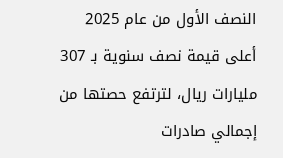النصف الأول من عام 2025 أعلى قيمة نصف سنوية بـ 307 مليارات ريال، لترتفع حصتها من إجمالي صادرات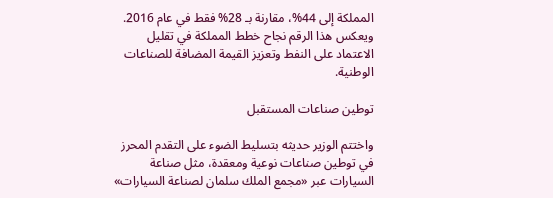المملكة إلى 44%، مقارنة بـ 28% فقط في عام 2016. ويعكس هذا الرقم نجاح خطط المملكة في تقليل الاعتماد على النفط وتعزيز القيمة المضافة للصناعات الوطنية.

توطين صناعات المستقبل

واختتم الوزير حديثه بتسليط الضوء على التقدم المحرز في توطين صناعات نوعية ومعقدة، مثل صناعة السيارات عبر «مجمع الملك سلمان لصناعة السيارات»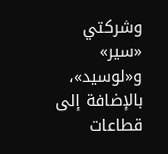وشركتي «سير» و«لوسيد»، بالإضافة إلى قطاعات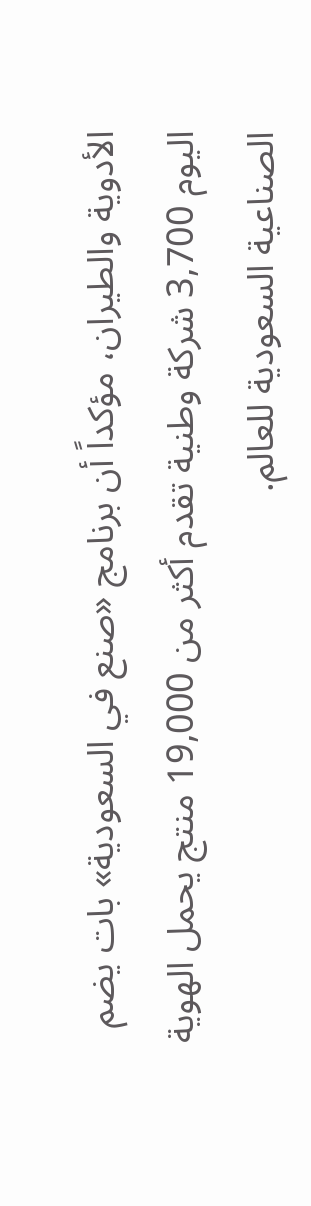الأدوية والطيران، مؤكداً أن برنامج «صنع في السعودية» بات يضم اليوم 3,700 شركة وطنية تقدم أكثر من 19,000 منتج يحمل الهوية الصناعية السعودية للعالم.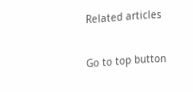Related articles

Go to top button